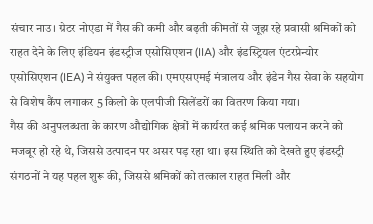संचार नाउ। ग्रेटर नोएडा में गैस की कमी और बढ़ती कीमतों से जूझ रहे प्रवासी श्रमिकों को राहत देने के लिए इंडियन इंडस्ट्रीज एसोसिएशन (IIA) और इंडस्ट्रियल एंटरप्रेन्योर एसोसिएशन (IEA) ने संयुक्त पहल की। एमएसएमई मंत्रालय और इंडेन गैस सेवा के सहयोग से विशेष कैंप लगाकर 5 किलो के एलपीजी सिलेंडरों का वितरण किया गया।
गैस की अनुपलब्धता के कारण औद्योगिक क्षेत्रों में कार्यरत कई श्रमिक पलायन करने को मजबूर हो रहे थे, जिससे उत्पादन पर असर पड़ रहा था। इस स्थिति को देखते हुए इंडस्ट्री संगठनों ने यह पहल शुरू की, जिससे श्रमिकों को तत्काल राहत मिली और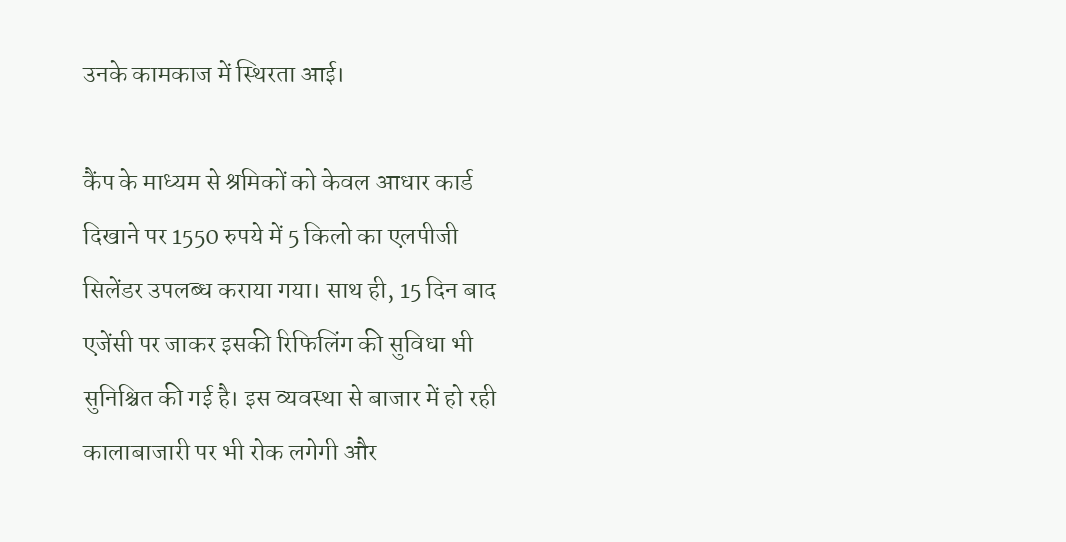उनके कामकाज में स्थिरता आई।

कैंप के माध्यम से श्रमिकों को केवल आधार कार्ड दिखाने पर 1550 रुपये में 5 किलो का एलपीजी सिलेंडर उपलब्ध कराया गया। साथ ही, 15 दिन बाद एजेंसी पर जाकर इसकी रिफिलिंग की सुविधा भी सुनिश्चित की गई है। इस व्यवस्था से बाजार में हो रही कालाबाजारी पर भी रोक लगेगी और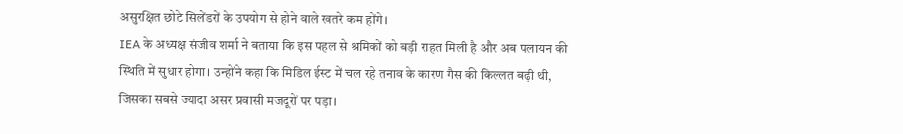असुरक्षित छोटे सिलेंडरों के उपयोग से होने वाले खतरे कम होंगे।
IEA के अध्यक्ष संजीव शर्मा ने बताया कि इस पहल से श्रमिकों को बड़ी राहत मिली है और अब पलायन की स्थिति में सुधार होगा। उन्होंने कहा कि मिडिल ईस्ट में चल रहे तनाव के कारण गैस की किल्लत बढ़ी थी, जिसका सबसे ज्यादा असर प्रवासी मजदूरों पर पड़ा।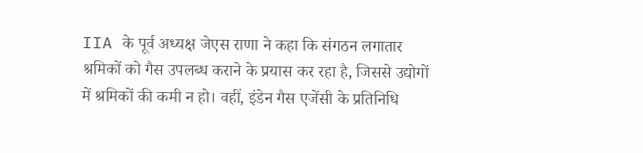IIA के पूर्व अध्यक्ष जेएस राणा ने कहा कि संगठन लगातार श्रमिकों को गैस उपलब्ध कराने के प्रयास कर रहा है, जिससे उद्योगों में श्रमिकों की कमी न हो। वहीं, इंडेन गैस एजेंसी के प्रतिनिधि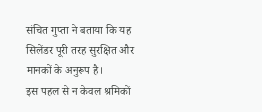संचित गुप्ता ने बताया कि यह सिलेंडर पूरी तरह सुरक्षित और मानकों के अनुरूप है।
इस पहल से न केवल श्रमिकों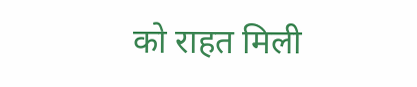को राहत मिली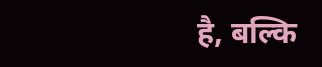है, बल्कि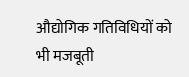औद्योगिक गतिविधियों को भी मजबूती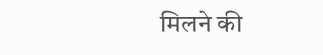मिलने की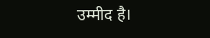उम्मीद है।